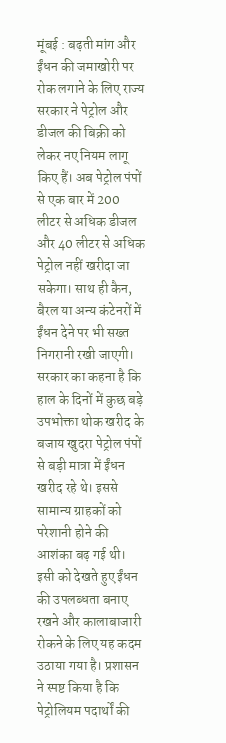मूंबई : बढ़ती मांग और ईंधन की जमाखोरी पर रोक लगाने के लिए राज्य सरकार ने पेट्रोल और डीजल की बिक्री को लेकर नए नियम लागू किए हैं। अब पेट्रोल पंपों से एक बार में 200 लीटर से अधिक डीजल और 40 लीटर से अधिक पेट्रोल नहीं खरीदा जा सकेगा। साथ ही कैन, बैरल या अन्य कंटेनरों में ईंधन देने पर भी सख्त निगरानी रखी जाएगी।
सरकार का कहना है कि हाल के दिनों में कुछ बड़े उपभोक्ता थोक खरीद के बजाय खुदरा पेट्रोल पंपों से बड़ी मात्रा में ईंधन खरीद रहे थे। इससे सामान्य ग्राहकों को परेशानी होने की आशंका बढ़ गई थी। इसी को देखते हुए ईंधन की उपलब्धता बनाए रखने और कालाबाजारी रोकने के लिए यह कदम उठाया गया है। प्रशासन ने स्पष्ट किया है कि पेट्रोलियम पदार्थों की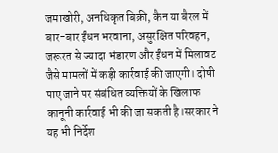जमाखोरी, अनधिकृत बिक्री, कैन या बैरल में बार-बार ईंधन भरवाना, असुरक्षित परिवहन, जरूरत से ज्यादा भंडारण और ईंधन में मिलावट जैसे मामलों में कड़ी कार्रवाई की जाएगी। दोषी पाए जाने पर संबंधित व्यक्तियों के खिलाफ कानूनी कार्रवाई भी की जा सकती है।सरकार ने यह भी निर्देश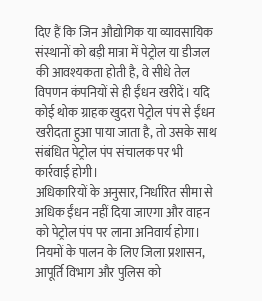दिए हैं कि जिन औद्योगिक या व्यावसायिक संस्थानों को बड़ी मात्रा में पेट्रोल या डीजल की आवश्यकता होती है, वे सीधे तेल विपणन कंपनियों से ही ईंधन खरीदें। यदि कोई थोक ग्राहक खुदरा पेट्रोल पंप से ईंधन खरीदता हुआ पाया जाता है, तो उसके साथ संबंधित पेट्रोल पंप संचालक पर भी कार्रवाई होगी।
अधिकारियों के अनुसार, निर्धारित सीमा से अधिक ईंधन नहीं दिया जाएगा और वाहन को पेट्रोल पंप पर लाना अनिवार्य होगा। नियमों के पालन के लिए जिला प्रशासन, आपूर्ति विभाग और पुलिस को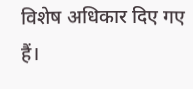विशेष अधिकार दिए गए हैं।